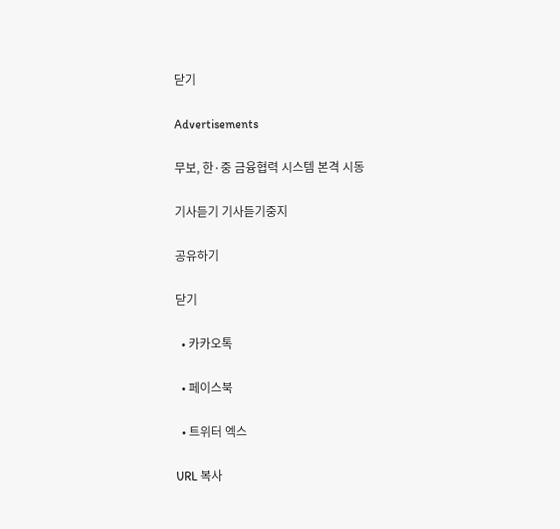닫기

Advertisements

무보, 한·중 금융협력 시스템 본격 시동

기사듣기 기사듣기중지

공유하기

닫기

  • 카카오톡

  • 페이스북

  • 트위터 엑스

URL 복사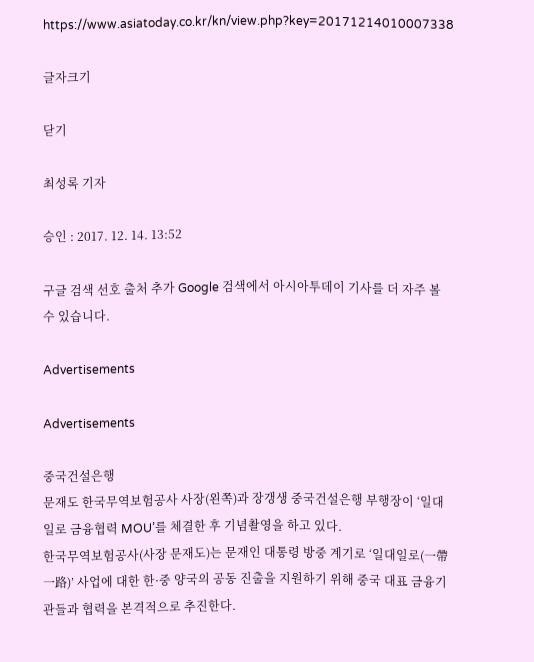https://www.asiatoday.co.kr/kn/view.php?key=20171214010007338

글자크기

닫기

최성록 기자

승인 : 2017. 12. 14. 13:52

구글 검색 선호 출처 추가 Google 검색에서 아시아투데이 기사를 더 자주 볼 수 있습니다.

Advertisements

Advertisements

중국건설은행
문재도 한국무역보험공사 사장(왼쪽)과 장갱생 중국건설은행 부행장이 ‘일대일로 금융협력 MOU’를 체결한 후 기념촬영을 하고 있다.
한국무역보험공사(사장 문재도)는 문재인 대통령 방중 계기로 ‘일대일로(一帶一路)’ 사업에 대한 한·중 양국의 공동 진출을 지원하기 위해 중국 대표 금융기관들과 협력을 본격적으로 추진한다.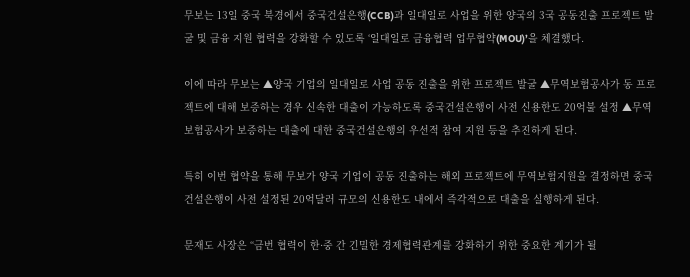무보는 13일 중국 북경에서 중국건설은행(CCB)과 일대일로 사업을 위한 양국의 3국 공동진출 프로젝트 발굴 및 금융 지원 협력을 강화할 수 있도록 ‘일대일로 금융협력 업무협약(MOU)’을 체결했다.

이에 따라 무보는 ▲양국 기업의 일대일로 사업 공동 진출을 위한 프로젝트 발굴 ▲무역보험공사가 동 프로젝트에 대해 보증하는 경우 신속한 대출이 가능하도록 중국건설은행이 사전 신용한도 20억불 설정 ▲무역보험공사가 보증하는 대출에 대한 중국건설은행의 우선적 참여 지원 등을 추진하게 된다.

특히 이번 협약을 통해 무보가 양국 기업이 공동 진출하는 해외 프로젝트에 무역보험지원을 결정하면 중국건설은행이 사전 설정된 20억달러 규모의 신용한도 내에서 즉각적으로 대출을 실행하게 된다.

문재도 사장은 “금번 협력이 한·중 간 긴밀한 경제협력관계를 강화하기 위한 중요한 계기가 될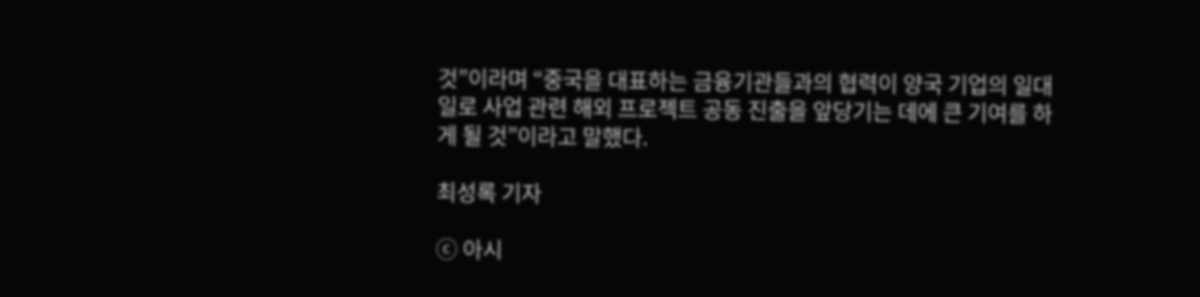것”이라며 “중국을 대표하는 금융기관들과의 협력이 양국 기업의 일대일로 사업 관련 해외 프로젝트 공동 진출을 앞당기는 데에 큰 기여를 하게 될 것”이라고 말했다.

최성록 기자

ⓒ 아시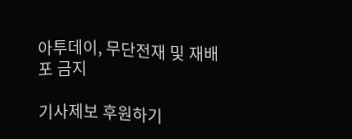아투데이, 무단전재 및 재배포 금지

기사제보 후원하기